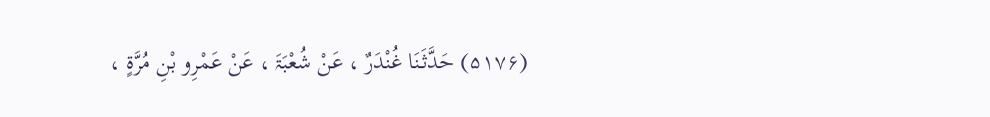(۵۱۷۶) حَدَّثَنَا غُنْدَرٌ ، عَنْ شُعْبَۃَ ، عَنْ عَمْرِو بْنِ مُرَّۃٍ ،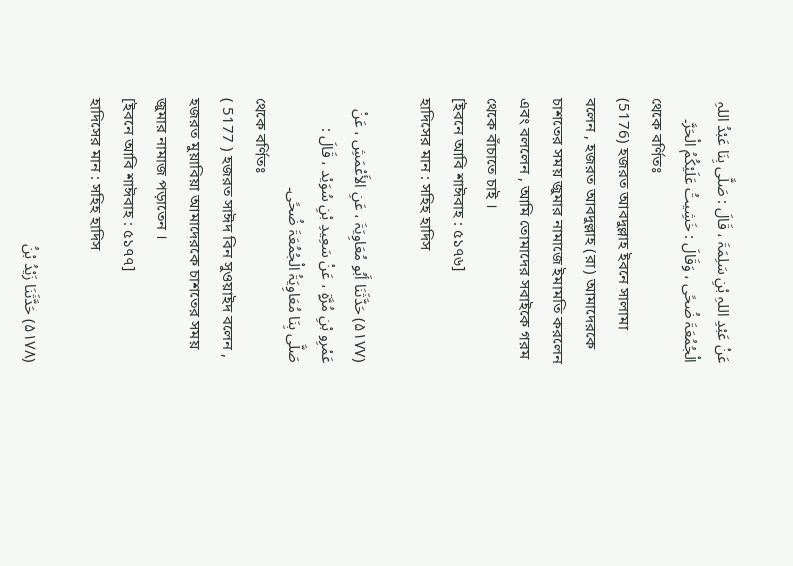عَنْ عَبْدِ اللہِ بْنِ سَلِمَۃَ ، قَالَ : صَلَّی بِنَا عَبْدُ اللہِ الْجُمُعَۃَ ضُحًی ، وَقَالَ : خَشِیتُ عَلَیْکُمُ الْحَرَّ۔
থেকে বর্ণিতঃ
(5176) হজরত আবদুল্লাহ ইবনে সালামা বলেন , হজরত আবদুল্লাহ (রা) আমাদেরকে চাশতের সময় জুমার নামাজে ইমামতি করলেন এবং বললেন , আমি তোমাদের সবাইকে গরম থেকে বাঁচাতে চাই ।
[ইবনে আবি শাঈবাহ : ৫১৭৬]
হাদিসের মান : সহিহ হাদিস

(۵۱۷۷) حَدَّثَنَا أَبُو مُعَاوِیَۃَ ، عَنِ الأَعْمَشِ ، عَنْ عَمْرِو بْنِ مُرَّۃٍ ، عَنْ سَعِیدِ بْنِ سُوَیْد ، قَالَ : صَلَّی بِنَا مُعَاوِیَۃُ الْجُمُعَۃَ ضُحًی۔
থেকে বর্ণিতঃ
( 5177 ) হজরত সাঈদ বিন সুওয়াইদ বলেন , হজরত মুয়াবিয়া আমাদেরকে চাশতের সময় জুমার নামাজ পড়াতেন ।
[ইবনে আবি শাঈবাহ : ৫১৭৭]
হাদিসের মান : সহিহ হাদিস

(۵۱۷۸) حَدَّثَنَا زَیْدُ بْنُ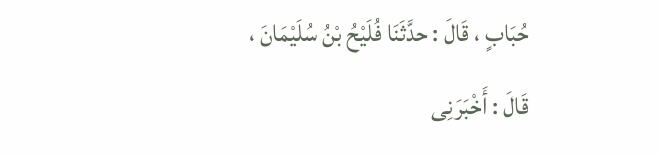حُبَابٍ ، قَالَ : حدَّثَنَا فُلَیْحُ بْنُ سُلَیْمَانَ ، قَالَ : أَخْبَرَنِی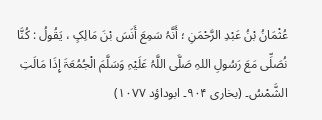عُثْمَانُ بْنُ عَبْدِ الرَّحْمَنِ ؛ أَنَّہُ سَمِعَ أَنَسَ بْنَ مَالِکٍ ، یَقُولُ : کُنَّا نُصَلِّی مَعَ رَسُولِ اللہِ صَلَّی اللَّہُ عَلَیْہِ وَسَلَّمَ الْجُمُعَۃَ إِذَا مَالَتِ الشَّمْسُ۔ (بخاری ۹۰۴۔ ابوداؤد ۱۰۷۷)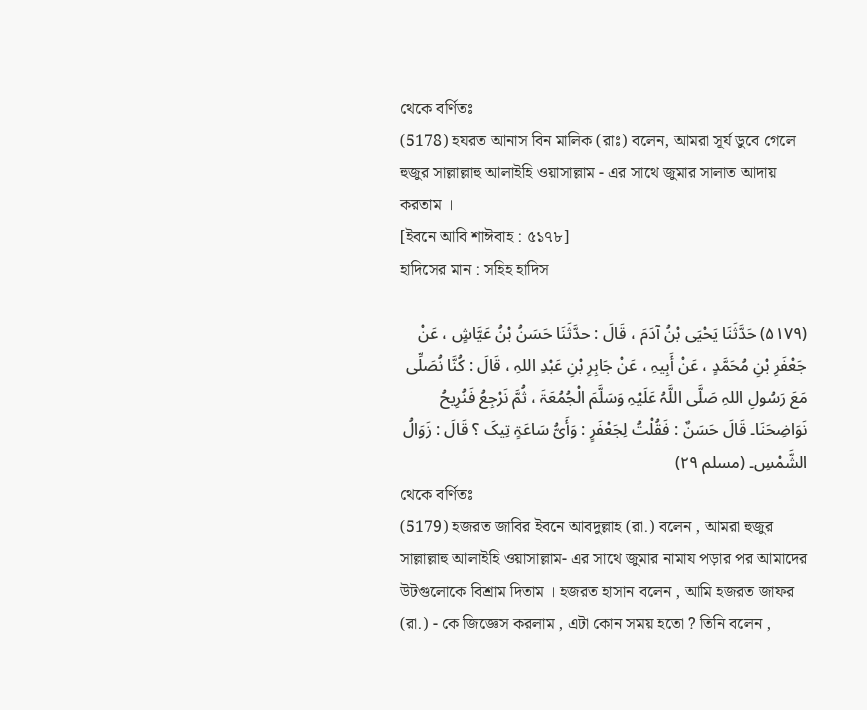থেকে বর্ণিতঃ
(5178) হযরত আনাস বিন মালিক (রাঃ) বলেন, আমরা সূর্য ডুবে গেলে হুজুর সাল্লাল্লাহু আলাইহি ওয়াসাল্লাম - এর সাথে জুমার সালাত আদায় করতাম ।
[ইবনে আবি শাঈবাহ : ৫১৭৮]
হাদিসের মান : সহিহ হাদিস

(۵۱۷۹) حَدَّثَنَا یَحْیَی بْنُ آدَمَ ، قَالَ : حدَّثَنَا حَسَنُ بْنُ عَیَّاشٍ ، عَنْ جَعْفَرِ بْنِ مُحَمَّدٍ ، عَنْ أَبِیہِ ، عَنْ جَابِرِ بْنِ عَبْدِ اللہِ ، قَالَ : کُنَّا نُصَلِّی مَعَ رَسُولِ اللہِ صَلَّی اللَّہُ عَلَیْہِ وَسَلَّمَ الْجُمُعَۃَ ، ثُمَّ نَرْجِعُ فَنُرِیحُ نَوَاضِحَنَا۔ قَالَ حَسَنٌ : فَقُلْتُ لِجَعْفَرٍ : وَأَیُّ سَاعَۃٍ تِیکَ ؟ قَالَ : زَوَالُ الشَّمْسِ۔ (مسلم ۲۹)
থেকে বর্ণিতঃ
(5179) হজরত জাবির ইবনে আবদুল্লাহ (রা.) বলেন , আমরা হুজুর সাল্লাল্লাহু আলাইহি ওয়াসাল্লাম- এর সাথে জুমার নামায পড়ার পর আমাদের উটগুলোকে বিশ্রাম দিতাম । হজরত হাসান বলেন , আমি হজরত জাফর (রা.) - কে জিজ্ঞেস করলাম , এটা কোন সময় হতো ? তিনি বলেন ,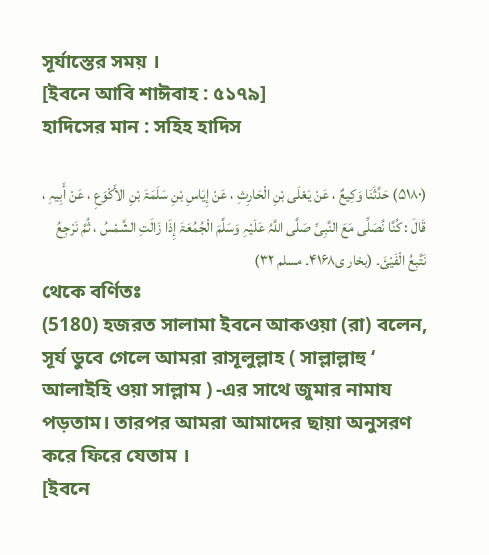সূর্যাস্তের সময় ।
[ইবনে আবি শাঈবাহ : ৫১৭৯]
হাদিসের মান : সহিহ হাদিস

(۵۱۸۰) حَدَّثَنَا وَکِیعٌ ، عَنْ یَعْلَی بْنِ الْحَارِثِ ، عَنْ إِیَاسِ بْنِ سَلَمَۃَ بْنِ الأَکْوَعِ ، عَنْ أَبِیہِ ، قَالَ : کُنَّا نُصَلِّی مَعَ النَّبِیِّ صَلَّی اللَّہُ عَلَیْہِ وَسَلَّمَ الْجُمُعَۃَ إِذَا زَالَتِ الشَّمْسُ ، ثُمَّ نَرْجِعُ نَتَّبِعُ الْفَیْئَ۔ (بخار ی۴۱۶۸۔ مسلم ۳۲)
থেকে বর্ণিতঃ
(5180) হজরত সালামা ইবনে আকওয়া (রা) বলেন, সূর্য ডুবে গেলে আমরা রাসূলুল্লাহ ( সাল্লাল্লাহু ‘ আলাইহি ওয়া সাল্লাম ) -এর সাথে জুমার নামায পড়তাম। তারপর আমরা আমাদের ছায়া অনুসরণ করে ফিরে যেতাম ।
[ইবনে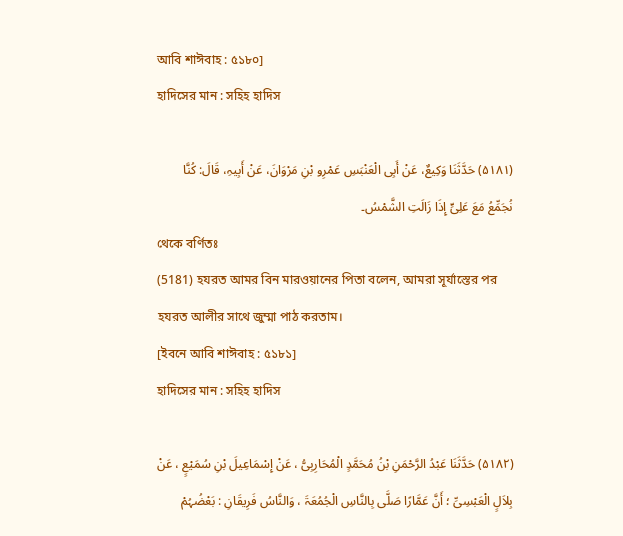আবি শাঈবাহ : ৫১৮০]
হাদিসের মান : সহিহ হাদিস

(۵۱۸۱) حَدَّثَنَا وَکِیعٌ، عَنْ أَبِی الْعَنْبَسِ عَمْرِو بْنِ مَرْوَانَ، عَنْ أَبِیہِ، قَالَ: کُنَّا نُجَمِّعُ مَعَ عَلِیٍّ إِذَا زَالَتِ الشَّمْسُ۔
থেকে বর্ণিতঃ
(5181) হযরত আমর বিন মারওয়ানের পিতা বলেন, আমরা সূর্যাস্তের পর হযরত আলীর সাথে জুম্মা পাঠ করতাম।
[ইবনে আবি শাঈবাহ : ৫১৮১]
হাদিসের মান : সহিহ হাদিস

(۵۱۸۲) حَدَّثَنَا عَبْدُ الرَّحْمَنِ بْنُ مُحَمَّدٍ الْمُحَارِبِیُّ ، عَنْ إِسْمَاعِیلَ بْنِ سُمَیْعٍ ، عَنْ بِلاَلٍ الْعَبْسِیِّ ؛ أَنَّ عَمَّارًا صَلَّی بِالنَّاسِ الْجُمُعَۃَ ، وَالنَّاسُ فَرِیقَانِ : بَعْضُہُمْ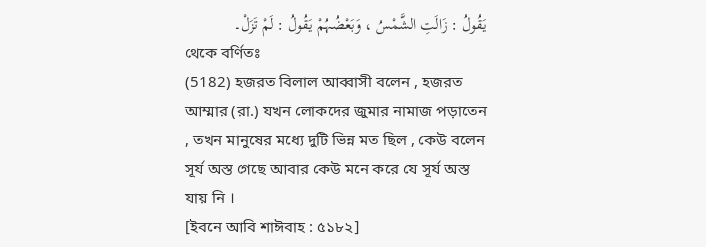یَقُولُ : زَالَتِ الشَّمْسُ ، وَبَعْضُہُمْ یَقُولُ : لَمْ تَزَلْ۔
থেকে বর্ণিতঃ
(5182) হজরত বিলাল আব্বাসী বলেন , হজরত আম্মার (রা.) যখন লোকদের জুমার নামাজ পড়াতেন , তখন মানুষের মধ্যে দুটি ভিন্ন মত ছিল , কেউ বলেন সূর্য অস্ত গেছে আবার কেউ মনে করে যে সূর্য অস্ত যায় নি ।
[ইবনে আবি শাঈবাহ : ৫১৮২]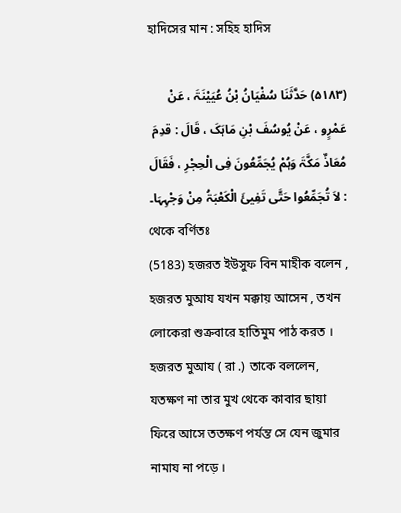হাদিসের মান : সহিহ হাদিস

(۵۱۸۳) حَدَّثَنَا سُفْیَانُ بْنُ عُیَیْنَۃَ ، عَنْ عَمْرٍو ، عَنْ یُوسُفَ بْنِ مَاہَکَ ، قَالَ : قدِمَ مُعَاذٌ مَکَّۃَ وَہُمْ یُجَمِّعُونَ فِی الْحِجْرِ ، فَقَالَ : لاَ تُجَمِّعُوا حَتَّی تَفِیئَ الْکَعْبَۃُ مِنْ وَجْہِہَا۔
থেকে বর্ণিতঃ
(5183) হজরত ইউসুফ বিন মাহীক বলেন , হজরত মুআয যখন মক্কায় আসেন , তখন লোকেরা শুক্রবারে হাতিমুম পাঠ করত । হজরত মুআয ( রা .) তাকে বললেন, যতক্ষণ না তার মুখ থেকে কাবার ছায়া ফিরে আসে ততক্ষণ পর্যন্ত সে যেন জুমার নামায না পড়ে ।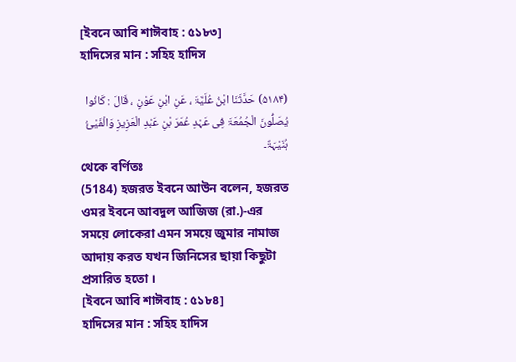[ইবনে আবি শাঈবাহ : ৫১৮৩]
হাদিসের মান : সহিহ হাদিস

(۵۱۸۴) حَدَّثَنَا ابْنُ عُلَیَّۃَ ، عَنِ ابْنِ عَوْنٍ ، قَالَ : کَانُوا یُصَلُّونَ الْجُمُعَۃَ فِی عَہْدِ عُمَرَ بْنِ عَبْدِ الْعَزِیزِ وَالْفَیْئُ ہُنَیْہَۃٌ۔
থেকে বর্ণিতঃ
(5184) হজরত ইবনে আউন বলেন, হজরত ওমর ইবনে আবদুল আজিজ (রা.)-এর সময়ে লোকেরা এমন সময়ে জুমার নামাজ আদায় করত যখন জিনিসের ছায়া কিছুটা প্রসারিত হতো ।
[ইবনে আবি শাঈবাহ : ৫১৮৪]
হাদিসের মান : সহিহ হাদিস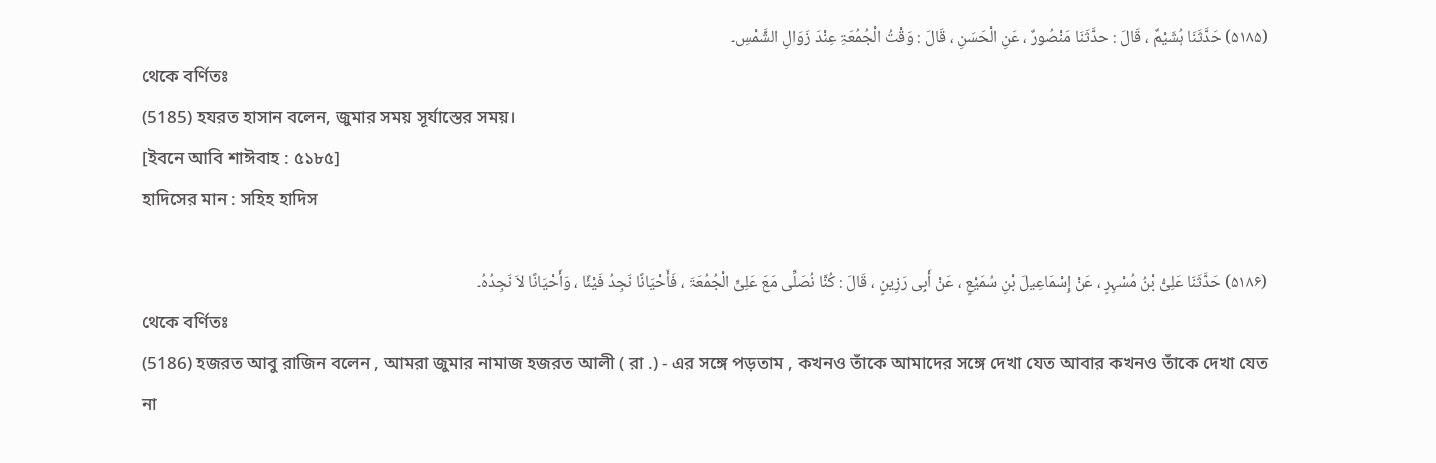(۵۱۸۵) حَدَّثَنَا ہُشَیْمٌ ، قَالَ : حدَّثَنَا مَنْصُورٌ ، عَنِ الْحَسَنِ ، قَالَ : وَقْتُ الْجُمُعَۃِ عِنْدَ زَوَالِ الشَّمْسِ۔
থেকে বর্ণিতঃ
(5185) হযরত হাসান বলেন, জুমার সময় সূর্যাস্তের সময়।
[ইবনে আবি শাঈবাহ : ৫১৮৫]
হাদিসের মান : সহিহ হাদিস

(۵۱۸۶) حَدَّثَنَا عَلِیُّ بْنُ مُسْہِرٍ ، عَنْ إِسْمَاعِیلَ بْنِ سُمَیْعٍ ، عَنْ أَبِی رَزِینٍ ، قَالَ : کُنَّا نُصَلِّی مَعَ عَلِیٍّ الْجُمُعَۃَ ، فَأَحْیَانًا نَجِدُ فَیْئًا ، وَأَحْیَانًا لاَ نَجِدُہُ۔
থেকে বর্ণিতঃ
(5186) হজরত আবু রাজিন বলেন , আমরা জুমার নামাজ হজরত আলী ( রা .) - এর সঙ্গে পড়তাম , কখনও তাঁকে আমাদের সঙ্গে দেখা যেত আবার কখনও তাঁকে দেখা যেত না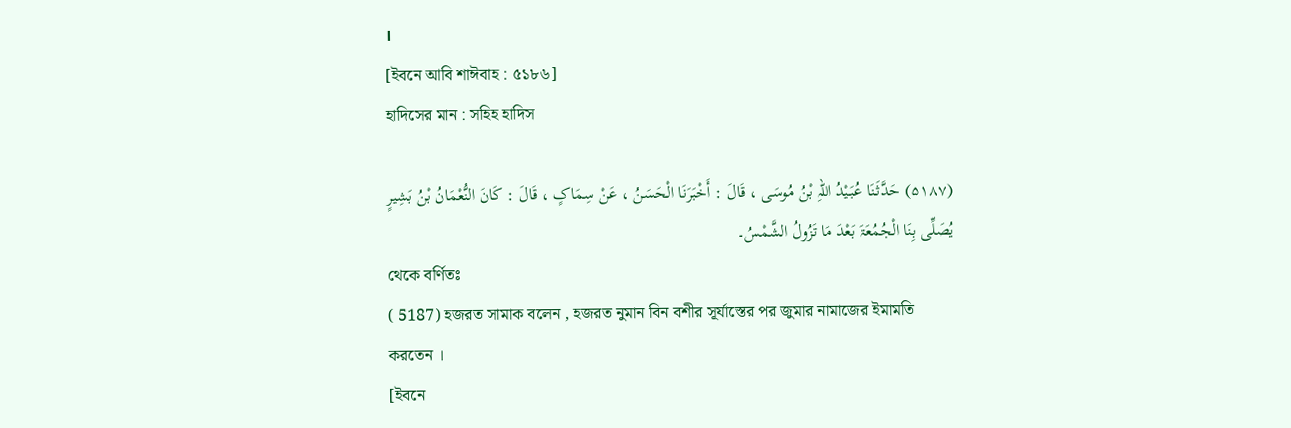।
[ইবনে আবি শাঈবাহ : ৫১৮৬]
হাদিসের মান : সহিহ হাদিস

(۵۱۸۷) حَدَّثَنَا عُبَیْدُ اللہِ بْنُ مُوسَی ، قَالَ : أَخْبَرَنَا الْحَسَنُ ، عَنْ سِمَاکٍ ، قَالَ : کَانَ النُّعْمَانُ بْنُ بَشِیرٍ یُصَلِّی بِنَا الْجُمُعَۃَ بَعْدَ مَا تَزُولُ الشَّمْسُ۔
থেকে বর্ণিতঃ
( 5187) হজরত সামাক বলেন , হজরত নুমান বিন বশীর সূর্যাস্তের পর জুমার নামাজের ইমামতি করতেন ।
[ইবনে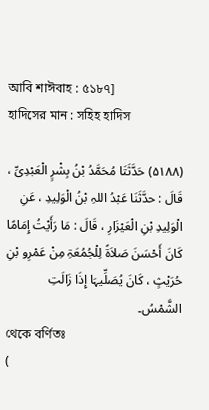আবি শাঈবাহ : ৫১৮৭]
হাদিসের মান : সহিহ হাদিস

(۵۱۸۸) حَدَّثَتَا مُحَمَّدُ بْنُ بِشْرٍ الْعَبْدِیِّ ، قَالَ : حدَّثَنَا عَبْدُ اللہِ بْنُ الْوَلِیدِ ، عَنِ الْوَلِیدِ بْنِ الْعَیْزَارِ ، قَالَ : مَا رَأَیْتُ إِمَامًا کَانَ أَحْسَنَ صَلاَۃً لِلْجُمُعَۃِ مِنْ عَمْرِو بْنِ حُرَیْثٍ ، کَانَ یُصَلِّیہَا إِذَا زَالَتِ الشَّمْسُ۔
থেকে বর্ণিতঃ
(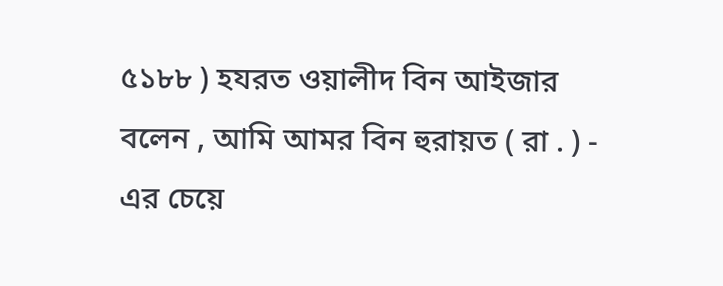৫১৮৮ ) হযরত ওয়ালীদ বিন আইজার বলেন , আমি আমর বিন হুরায়ত ( রা . ) - এর চেয়ে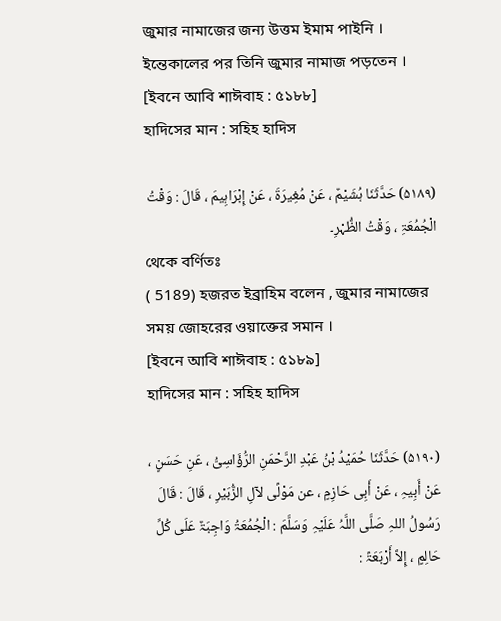জুমার নামাজের জন্য উত্তম ইমাম পাইনি । ইন্তেকালের পর তিনি জুমার নামাজ পড়তেন ।
[ইবনে আবি শাঈবাহ : ৫১৮৮]
হাদিসের মান : সহিহ হাদিস

(۵۱۸۹) حَدَّثَنَا ہُشَیْمٌ ، عَنْ مُغِیرَۃَ ، عَنْ إِبْرَاہِیمَ ، قَالَ : وَقْتُ الْجُمُعَۃِ ، وَقْتُ الظُّہْرِ۔
থেকে বর্ণিতঃ
( 5189) হজরত ইব্রাহিম বলেন , জুমার নামাজের সময় জোহরের ওয়াক্তের সমান ।
[ইবনে আবি শাঈবাহ : ৫১৮৯]
হাদিসের মান : সহিহ হাদিস

(۵۱۹۰) حَدَّثَنَا حُمَیْدُ بْنُ عَبْدِ الرَّحْمَنِ الرُّؤَاسِیُّ ، عَنِ حَسَنٍ ، عَنْ أَبِیہِ ، عَنْ أَبِی حَازِمٍ ، عن مَوْلًی لآلِ الزُّبَیْرِ ، قَالَ : قَالَ رَسُولُ اللہِ صَلَّی اللَّہُ عَلَیْہِ وَسَلَّمَ : الْجُمُعَۃُ وَاجِبَۃٌ عَلَی کُلِّ حَالِمٍ ، إِلاَّ أَرْبَعَۃً :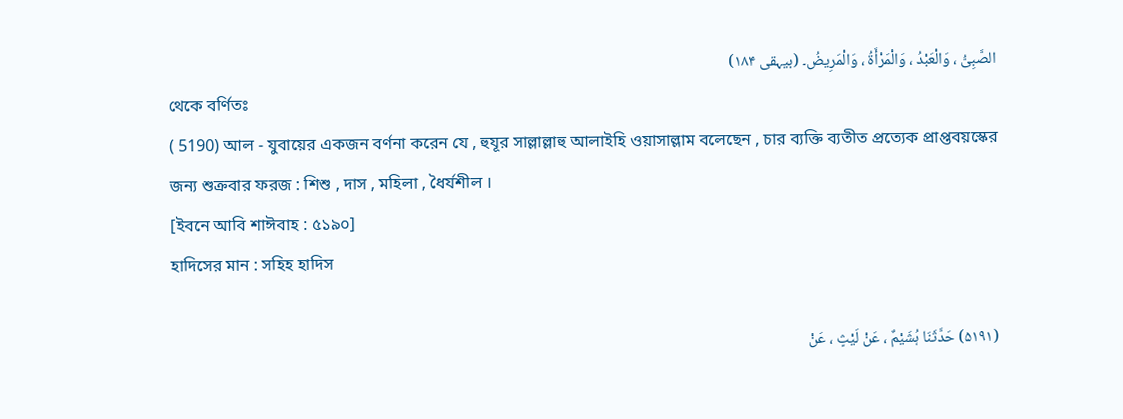الصَّبِیُّ ، وَالْعَبْدُ ، وَالْمَرْأَۃُ ، وَالْمَرِیضُ۔ (بیہقی ۱۸۴)
থেকে বর্ণিতঃ
( 5190) আল - যুবায়ের একজন বর্ণনা করেন যে , হুযূর সাল্লাল্লাহু আলাইহি ওয়াসাল্লাম বলেছেন , চার ব্যক্তি ব্যতীত প্রত্যেক প্রাপ্তবয়স্কের জন্য শুক্রবার ফরজ : শিশু , দাস , মহিলা , ধৈর্যশীল ।
[ইবনে আবি শাঈবাহ : ৫১৯০]
হাদিসের মান : সহিহ হাদিস

(۵۱۹۱) حَدَّثَنَا ہُشَیْمٌ ، عَنْ لَیْثٍ ، عَنْ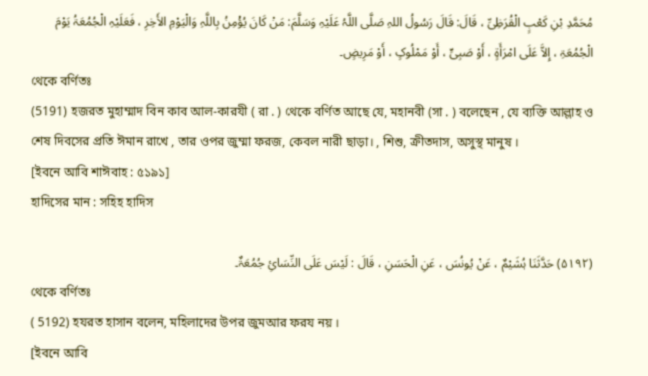مُحَمَّدِ بْنِ کَعْبٍ الْقُرَظِیِّ ، قَالَ: قَالَ رَسُولُ اللہِ صَلَّی اللَّہُ عَلَیْہِ وَسَلَّمَ: مَنْ کَانَ یُؤْمِنُ بِاللَّہِ وَالْیَوْمِ الأَخِرِ ، فَعَلَیْہِ الْجُمُعَۃُ یَوْمَ الْجُمُعَۃِ ، إِلاَّ عَلَی امْرَأَۃٍ ، أَوْ صَبِیٍّ ، أَوْ مَمْلُوکٍ ، أَوْ مَرِیضٍ۔
থেকে বর্ণিতঃ
(5191) হজরত মুহাম্মাদ বিন কাব আল-কারযী ( রা . ) থেকে বর্ণিত আছে যে, মহানবী (সা . ) বলেছেন , যে ব্যক্তি আল্লাহ ও শেষ দিবসের প্রতি ঈমান রাখে , তার ওপর জুম্মা ফরজ, কেবল নারী ছাড়া। , শিশু, ক্রীতদাস, অসুস্থ মানুষ ।
[ইবনে আবি শাঈবাহ : ৫১৯১]
হাদিসের মান : সহিহ হাদিস

(۵۱۹۲) حَدَّثَنَا ہُشَیْمٌ ، عَنْ یُونُسَ ، عَنِ الْحَسَنِ ، قَالَ : لَیْسَ عَلَی النِّسَائِ جُمُعَۃٌ۔
থেকে বর্ণিতঃ
( 5192) হযরত হাসান বলেন, মহিলাদের উপর জুমআর ফরয নয় ।
[ইবনে আবি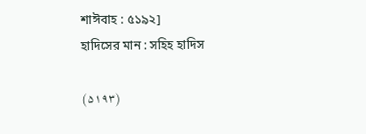শাঈবাহ : ৫১৯২]
হাদিসের মান : সহিহ হাদিস

(۵۱۹۳)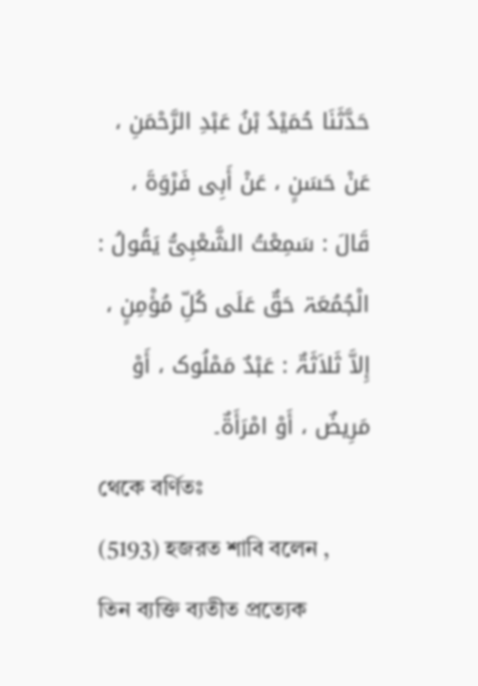حَدَّثَنَا حُمَیْدُ بْنُ عَبْدِ الرَّحْمَنِ ، عَنْ حَسَنٍ ، عَنْ أَبِی فَرْوَۃَ ، قَالَ : سَمِعْتُ الشَّعْبِیُّ یَقُولُ : الْجُمُعَۃ حَقٌ عَلَی کُلِّ مُؤْمِنٍ ، إِلاَّ ثَلاَثَۃٌ : عَبْدٌ مَمْلُوک ، أَوْ مَرِیضٌ ، أَوْ امْرَأَۃٌ۔
থেকে বর্ণিতঃ
(5193) হজরত শাবি বলেন , তিন ব্যক্তি ব্যতীত প্রত্যেক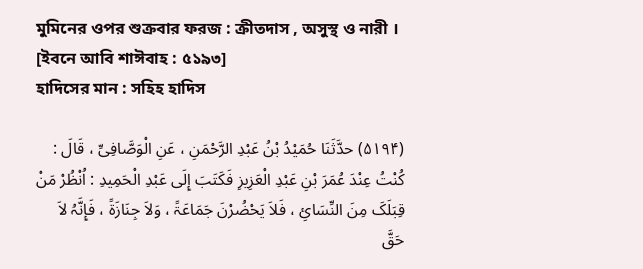মুমিনের ওপর শুক্রবার ফরজ : ক্রীতদাস , অসুস্থ ও নারী ।
[ইবনে আবি শাঈবাহ : ৫১৯৩]
হাদিসের মান : সহিহ হাদিস

(۵۱۹۴) حدَّثَنَا حُمَیْدُ بْنُ عَبْدِ الرَّحْمَنِ ، عَنِ الْوَصَّافِیِّ ، قَالَ : کُنْتُ عِنْدَ عُمَرَ بْنِ عَبْدِ الْعَزِیزِ فَکَتَبَ إِلَی عَبْدِ الْحَمِیدِ : اُنْظُرْ مَنْ قِبَلَکَ مِنَ النِّسَائِ ، فَلاَ یَحْضُرْنَ جَمَاعَۃً ، وَلاَ جِنَازَۃً ، فَإِنَّہُ لاَ حَقَّ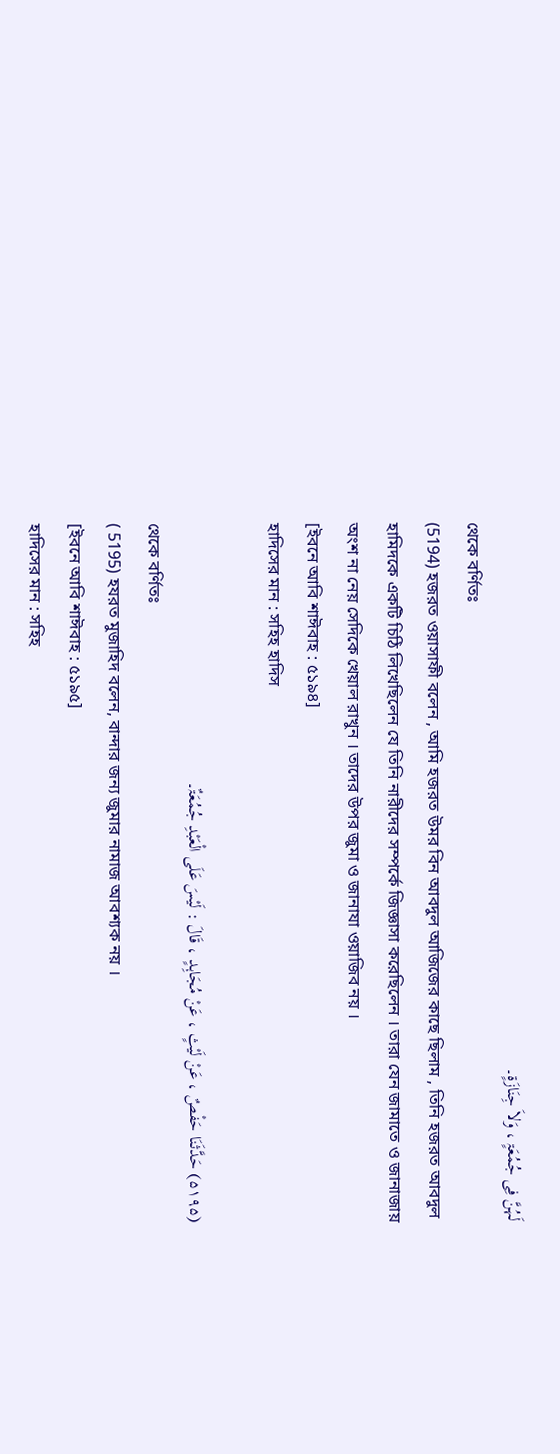لَہُنَّ فِی جُمُعَۃٍ ، وَلاَ جِنَازَۃٍ۔
থেকে বর্ণিতঃ
(5194) হজরত ওয়াসাফী বলেন , আমি হজরত উমর বিন আবদুল আজিজের কাছে ছিলাম , তিনি হজরত আবদুল হামিদকে একটি চিঠি লিখেছিলেন যে তিনি নারীদের সম্পর্কে জিজ্ঞাসা করেছিলেন । তারা যেন জামাতে ও জানাজায় অংশ না নেয় সেদিকে খেয়াল রাখুন । তাদের উপর জুমা ও জানাযা ওয়াজিব নয় ।
[ইবনে আবি শাঈবাহ : ৫১৯৪]
হাদিসের মান : সহিহ হাদিস

(۵۱۹۵) حَدَّثَنَا حَفْصٌ ، عَنْ لَیْثٍ ، عَنْ مُجَاہِدٍ ، قَالَ : لَیْسَ عَلَی الْعَبْدِ جُمُعَۃٌ۔
থেকে বর্ণিতঃ
( 5195) হযরত মুজাহিদ বলেন, বান্দার জন্য জুমার নামাজ আবশ্যক নয় ।
[ইবনে আবি শাঈবাহ : ৫১৯৫]
হাদিসের মান : সহিহ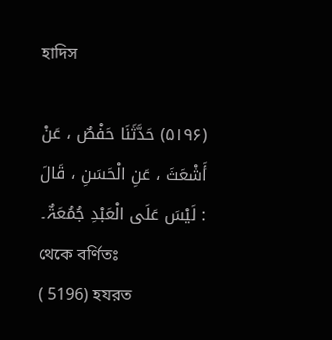হাদিস

(۵۱۹۶) حَدَّثَنَا حَفْصٌ ، عَنْ أَشْعَثَ ، عَنِ الْحَسَنِ ، قَالَ : لَیْسَ عَلَی الْعَبْدِ جُمُعَۃٌ۔
থেকে বর্ণিতঃ
( 5196) হযরত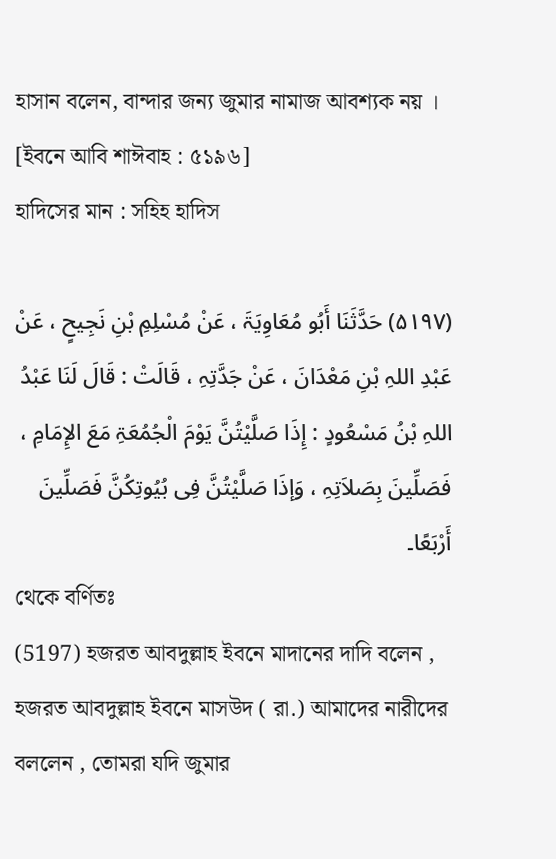হাসান বলেন, বান্দার জন্য জুমার নামাজ আবশ্যক নয় ।
[ইবনে আবি শাঈবাহ : ৫১৯৬]
হাদিসের মান : সহিহ হাদিস

(۵۱۹۷) حَدَّثَنَا أَبُو مُعَاوِیَۃَ ، عَنْ مُسْلِمِ بْنِ نَجِیحٍ ، عَنْ عَبْدِ اللہِ بْنِ مَعْدَانَ ، عَنْ جَدَّتِہِ ، قَالَتْ : قَالَ لَنَا عَبْدُ اللہِ بْنُ مَسْعُودٍ : إِذَا صَلَّیْتُنَّ یَوْمَ الْجُمُعَۃِ مَعَ الإِمَامِ ، فَصَلِّینَ بِصَلاَتِہِ ، وَإذَا صَلَّیْتُنَّ فِی بُیُوتِکُنَّ فَصَلِّینَ أَرْبَعًا۔
থেকে বর্ণিতঃ
(5197) হজরত আবদুল্লাহ ইবনে মাদানের দাদি বলেন , হজরত আবদুল্লাহ ইবনে মাসউদ ( রা.) আমাদের নারীদের বললেন , তোমরা যদি জুমার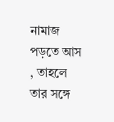নামাজ পড়তে আস , তাহলে তার সঙ্গে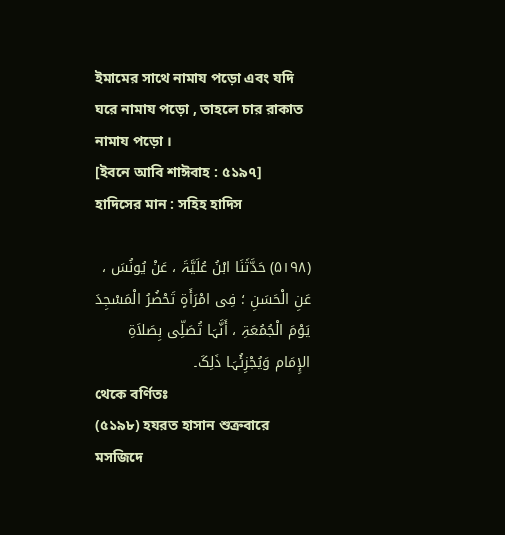ইমামের সাথে নামায পড়ো এবং যদি ঘরে নামায পড়ো , তাহলে চার রাকাত নামায পড়ো ।
[ইবনে আবি শাঈবাহ : ৫১৯৭]
হাদিসের মান : সহিহ হাদিস

(۵۱۹۸) حَدَّثَنَا ابْنُ عُلَیَّۃَ ، عَنْ یُونُسَ ، عَنِ الْحَسَنِ ؛ فِی امْرَأَۃٍ تَحْضُرُ الْمَسْجِدَ یَوْمَ الْجُمُعَۃِ ، أَنَّہَا تُصَلِّی بِصَلاَۃِ الإِمَام وَیُجْزِئُہَا ذَلِکَ۔
থেকে বর্ণিতঃ
(৫১৯৮) হযরত হাসান শুক্রবারে মসজিদে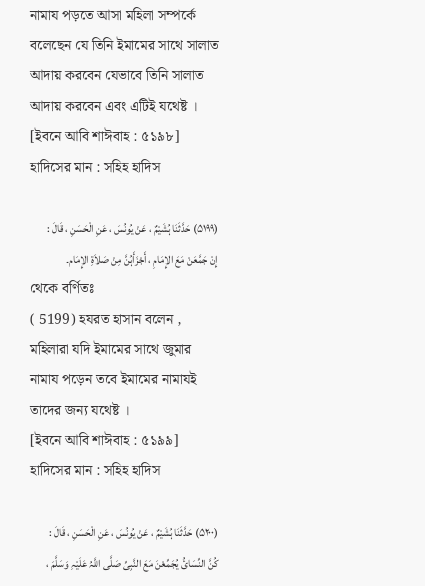নামায পড়তে আসা মহিলা সম্পর্কে বলেছেন যে তিনি ইমামের সাথে সালাত আদায় করবেন যেভাবে তিনি সালাত আদায় করবেন এবং এটিই যথেষ্ট ।
[ইবনে আবি শাঈবাহ : ৫১৯৮]
হাদিসের মান : সহিহ হাদিস

(۵۱۹۹) حَدَّثَنَا ہُشَیْمٌ ، عَنْ یُونُسَ ، عَنِ الْحَسَنِ ، قَالَ : إِنْ جَمَّعَنْ مَعَ الإِمَامِ ، أَجْزَأَہُنَّ مِنْ صَلاَۃِ الإِمَام۔
থেকে বর্ণিতঃ
( 5199) হযরত হাসান বলেন , মহিলারা যদি ইমামের সাথে জুমার নামায পড়েন তবে ইমামের নামাযই তাদের জন্য যথেষ্ট ।
[ইবনে আবি শাঈবাহ : ৫১৯৯]
হাদিসের মান : সহিহ হাদিস

(۵۲۰۰) حَدَّثَنَا ہُشَیْمٌ ، عَنْ یُونُسَ ، عَنِ الْحَسَنِ ، قَالَ : کُنَّ النِّسَائُ یُجَمِّعْنَ مَعَ النَّبِیِّ صَلَّی اللَّہُ عَلَیْہِ وَسَلَّمَ ،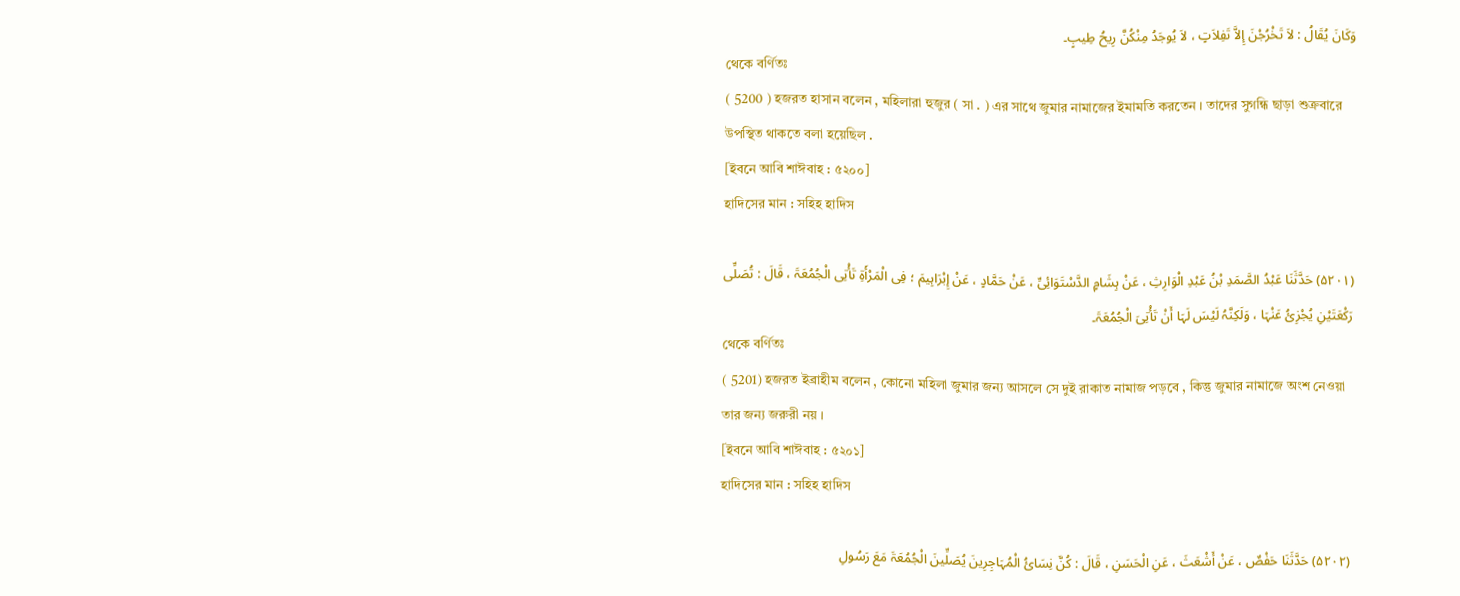وَکَانَ یُقَالُ : لاَ تَخْرُجْنَ إِلاَّ تَفِلاَتٍ ، لاَ یُوجَدُ مِنْکُنَّ رِیحُ طِیبٍ۔
থেকে বর্ণিতঃ
( 5200 ) হজরত হাসান বলেন , মহিলারা হুজুর ( সা . ) এর সাথে জুমার নামাজের ইমামতি করতেন । তাদের সুগন্ধি ছাড়া শুক্রবারে উপস্থিত থাকতে বলা হয়েছিল .
[ইবনে আবি শাঈবাহ : ৫২০০]
হাদিসের মান : সহিহ হাদিস

(۵۲۰۱) حَدَّثَنَا عَبْدُ الصَّمَدِ بْنُ عَبْدِ الْوَارِثِ ، عَنْ ہِشَامٍ الدَّسْتَوَائِیِّ ، عَنْ حَمَّادٍ ، عَنْ إِبْرَاہِیمَ ؛ فِی الْمَرْأَۃِ تَأْتِی الْجُمُعَۃَ ، قَالَ : تُصَلِّی رَکْعَتَیْنِ یُجْزِئُ عَنْہَا ، وَلَکِنَّہُ لَیْسَ لَہَا أَنْ تَأْتِیَ الْجُمُعَۃَ۔
থেকে বর্ণিতঃ
( 5201) হজরত ইব্রাহীম বলেন , কোনো মহিলা জুমার জন্য আসলে সে দুই রাকাত নামাজ পড়বে , কিন্তু জুমার নামাজে অংশ নেওয়া তার জন্য জরুরী নয় ।
[ইবনে আবি শাঈবাহ : ৫২০১]
হাদিসের মান : সহিহ হাদিস

(۵۲۰۲) حَدَّثَنَا حَفْصٌ ، عَنْ أَشْعَثَ ، عَنِ الْحَسَنِ ، قَالَ : کُنَّ نِسَائُ الْمُہَاجِرِینَ یُصَلِّینَ الْجُمُعَۃَ مَعَ رَسُولِ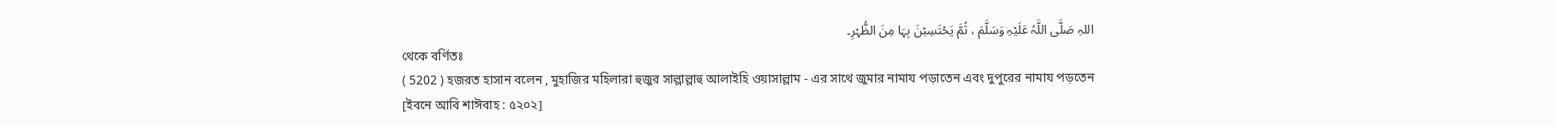اللہِ صَلَّی اللَّہُ عَلَیْہِ وَسَلَّمَ ، ثُمَّ یَحْتَسِبْنَ بِہَا مِنَ الظُّہْرِ۔
থেকে বর্ণিতঃ
( 5202 ) হজরত হাসান বলেন , মুহাজির মহিলারা হুজুর সাল্লাল্লাহু আলাইহি ওয়াসাল্লাম - এর সাথে জুমার নামায পড়াতেন এবং দুপুরের নামায পড়তেন
[ইবনে আবি শাঈবাহ : ৫২০২]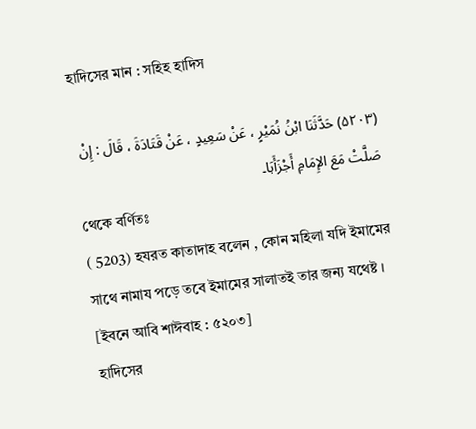হাদিসের মান : সহিহ হাদিস

(۵۲۰۳) حَدَّثَنَا ابْنُ نُمَیْرٍ ، عَنْ سَعِیدٍ ، عَنْ قَتَادَۃَ ، قَالَ : إِنْ صَلَّتْ مَعَ الإِمَامِ أَجْزَأَہَا۔
থেকে বর্ণিতঃ
( 5203) হযরত কাতাদাহ বলেন , কোন মহিলা যদি ইমামের সাথে নামায পড়ে তবে ইমামের সালাতই তার জন্য যথেষ্ট ।
[ইবনে আবি শাঈবাহ : ৫২০৩]
হাদিসের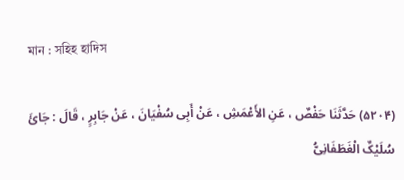মান : সহিহ হাদিস

(۵۲۰۴) حَدَّثَنَا حَفْصٌ ، عَنِ الأَعْمَشِ ، عَنْ أَبِی سُفْیَانَ ، عَنْ جَابِرٍ ، قَالَ : جَائَ سُلَیْکٌ الْغَطَفَانِیُّ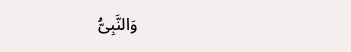وَالنَّبِیُّ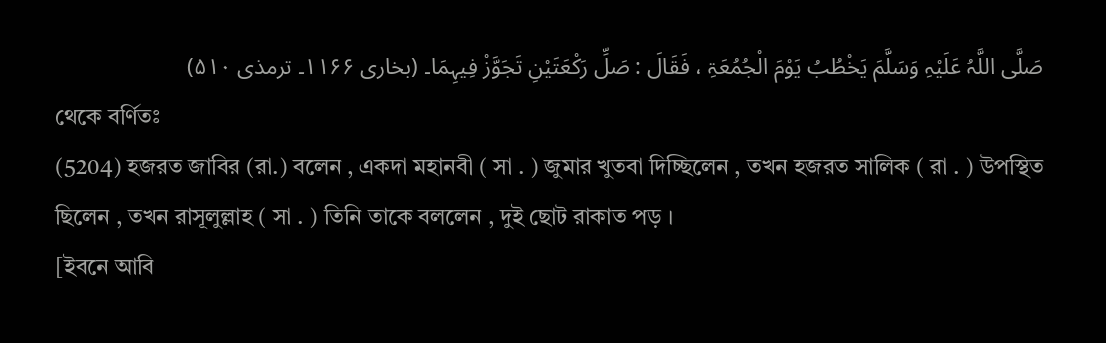صَلَّی اللَّہُ عَلَیْہِ وَسَلَّمَ یَخْطُبُ یَوْمَ الْجُمُعَۃِ ، فَقَالَ : صَلِّ رَکْعَتَیْنِ تَجَوَّزْ فِیہِمَا۔ (بخاری ۱۱۶۶۔ ترمذی ۵۱۰)
থেকে বর্ণিতঃ
(5204) হজরত জাবির (রা.) বলেন , একদা মহানবী ( সা . ) জুমার খুতবা দিচ্ছিলেন , তখন হজরত সালিক ( রা . ) উপস্থিত ছিলেন , তখন রাসূলুল্লাহ ( সা . ) তিনি তাকে বললেন , দুই ছোট রাকাত পড় ।
[ইবনে আবি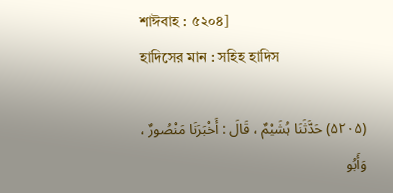শাঈবাহ : ৫২০৪]
হাদিসের মান : সহিহ হাদিস

(۵۲۰۵) حَدَّثَنَا ہُشَیْمٌ ، قَالَ : أَخْبَرَنَا مَنْصُورٌ ، وَأَبُو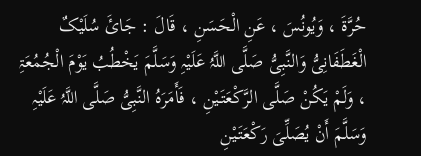حُرَّۃَ ، وَیُونُسَ ، عَنِ الْحَسَنِ ، قَالَ : جَائَ سُلَیْکٌ الْغَطَفَانِیُّ وَالنَّبِیُّ صَلَّی اللَّہُ عَلَیْہِ وَسَلَّمَ یَخْطُبُ یَوْمَ الْجُمُعَۃِ ، وَلَمْ یَکُنْ صَلَّی الرَّکْعَتَیْنِ ، فَأَمَرَہُ النَّبِیُّ صَلَّی اللَّہُ عَلَیْہِ وَسَلَّمَ أَنْ یُصَلِّیَ رَکْعَتَیْنِ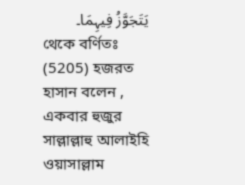یَتَجَوَّزُ فِیہِمَا۔
থেকে বর্ণিতঃ
(5205) হজরত হাসান বলেন , একবার হুজুর সাল্লাল্লাহু আলাইহি ওয়াসাল্লাম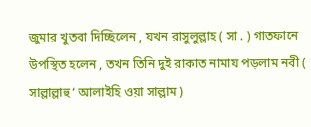জুমার খুতবা দিচ্ছিলেন , যখন রাসুলুল্লাহ ( সা . ) গাতফানে উপস্থিত হলেন , তখন তিনি দুই রাকাত নামায পড়লাম নবী ( সাল্লাল্লাহু ‘ আলাইহি ওয়া সাল্লাম )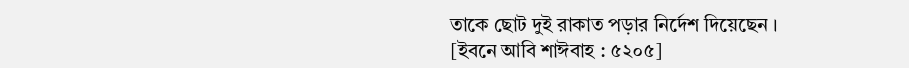তাকে ছোট দুই রাকাত পড়ার নির্দেশ দিয়েছেন ।
[ইবনে আবি শাঈবাহ : ৫২০৫]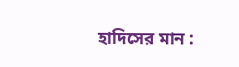হাদিসের মান :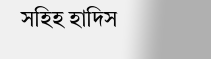সহিহ হাদিস